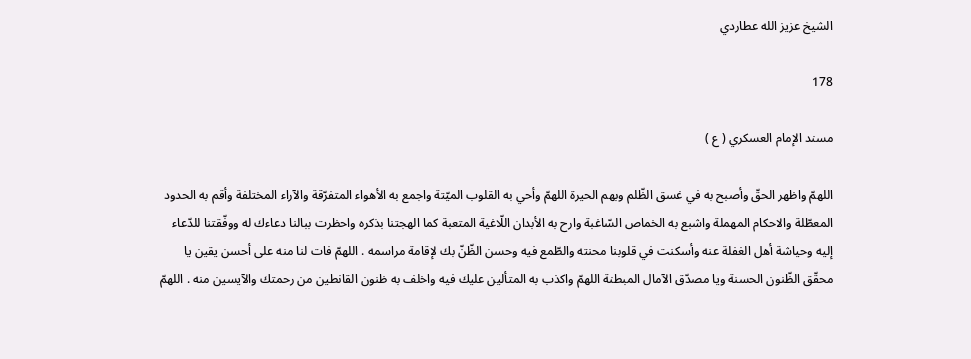الشيخ عزيز الله عطاردي

178

مسند الإمام العسكري ( ع )

اللهمّ واظهر الحقّ وأصبح به في غسق الظّلم وبهم الحيرة اللهمّ وأحي به القلوب الميّتة واجمع به الأهواء المتفرّقة والآراء المختلفة وأقم به الحدود المعطّلة والاحكام المهملة واشبع به الخماص السّاغبة وارح به الأبدان اللّاغية المتعبة كما الهجتنا بذكره واحظرت ببالنا دعاءك له ووفّقتنا للدّعاء إليه وحياشة أهل الغفلة عنه وأسكنت في قلوبنا محنته والطّمع فيه وحسن الظّنّ بك لإقامة مراسمه . اللهمّ فات لنا منه على أحسن يقين يا محقّق الظّنون الحسنة ويا مصدّق الآمال المبطنة اللهمّ واكذب به المتألين عليك فيه واخلف به ظنون القانطين من رحمتك والآيسين منه . اللهمّ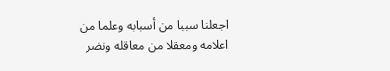اجعلنا سببا من أسبابه وعلما من اعلامه ومعقلا من معاقله ونضر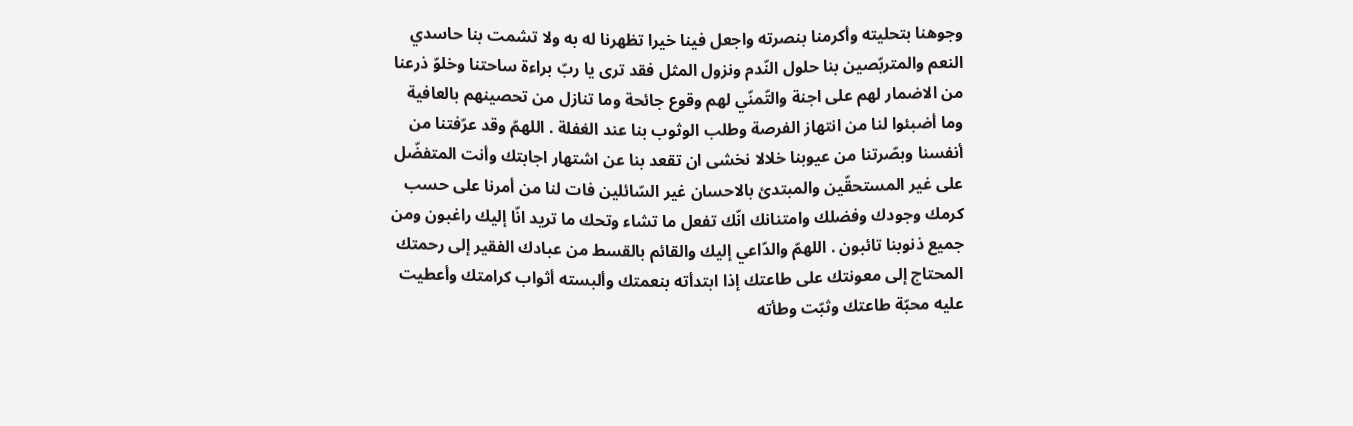وجوهنا بتحليته وأكرمنا بنصرته واجعل فينا خيرا تظهرنا له به ولا تشمت بنا حاسدي النعم والمتربّصين بنا حلول النّدم ونزول المثل فقد ترى يا ربّ براءة ساحتنا وخلوّ ذرعنا من الاضمار لهم على اجنة والتّمنّي لهم وقوع جائحة وما تنازل من تحصينهم بالعافية وما أضبئوا لنا من انتهاز الفرصة وطلب الوثوب بنا عند الغفلة . اللهمّ وقد عرّفتنا من أنفسنا وبصّرتنا من عيوبنا خلالا نخشى ان تقعد بنا عن اشتهار اجابتك وأنت المتفضّل على غير المستحقّين والمبتدئ بالاحسان غير السّائلين فات لنا من أمرنا على حسب كرمك وجودك وفضلك وامتنانك انّك تفعل ما تشاء وتحك ما تريد انّا إليك راغبون ومن جميع ذنوبنا تائبون . اللهمّ والدّاعي إليك والقائم بالقسط من عبادك الفقير إلى رحمتك المحتاج إلى معونتك على طاعتك إذا ابتدأته بنعمتك وألبسته أثواب كرامتك وأعطيت عليه محبّة طاعتك وثبّت وطأته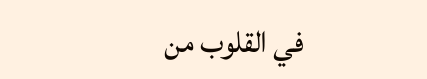في القلوب من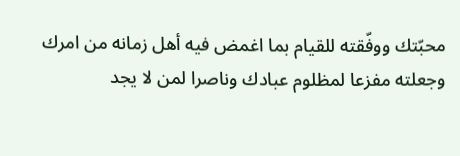محبّتك ووفّقته للقيام بما اغمض فيه أهل زمانه من امرك وجعلته مفزعا لمظلوم عبادك وناصرا لمن لا يجد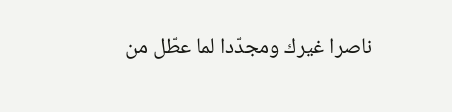ناصرا غيرك ومجدّدا لما عطّل من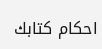احكام كتابك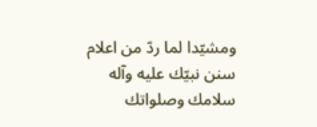ومشيّدا لما ردّ من اعلام سنن نبيّك عليه وآله سلامك وصلواتك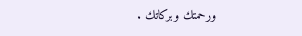ورحمتك وبركاتك .